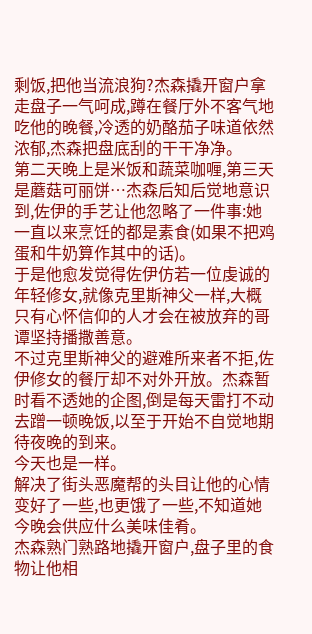剩饭,把他当流浪狗?杰森撬开窗户拿走盘子一气呵成,蹲在餐厅外不客气地吃他的晚餐,冷透的奶酪茄子味道依然浓郁,杰森把盘底刮的干干净净。
第二天晚上是米饭和蔬菜咖喱,第三天是蘑菇可丽饼…杰森后知后觉地意识到,佐伊的手艺让他忽略了一件事:她一直以来烹饪的都是素食(如果不把鸡蛋和牛奶算作其中的话)。
于是他愈发觉得佐伊仿若一位虔诚的年轻修女,就像克里斯神父一样,大概只有心怀信仰的人才会在被放弃的哥谭坚持播撒善意。
不过克里斯神父的避难所来者不拒,佐伊修女的餐厅却不对外开放。杰森暂时看不透她的企图,倒是每天雷打不动去蹭一顿晚饭,以至于开始不自觉地期待夜晚的到来。
今天也是一样。
解决了街头恶魔帮的头目让他的心情变好了一些,也更饿了一些,不知道她今晚会供应什么美味佳肴。
杰森熟门熟路地撬开窗户,盘子里的食物让他相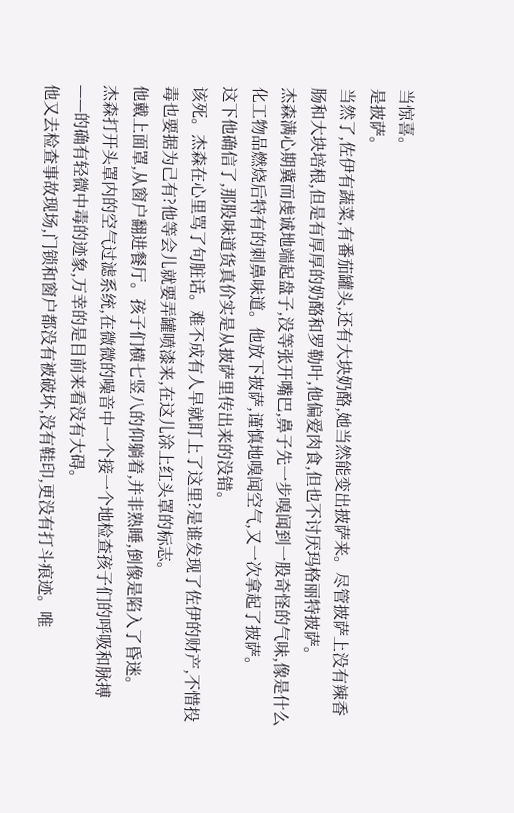当惊喜。
是披萨。
当然了,佐伊有蔬菜,有番茄罐头,还有大块奶酪,她当然能变出披萨来。尽管披萨上没有辣香肠和大块培根,但是有厚厚的奶酪和罗勒叶,他偏爱肉食,但也不讨厌玛格丽特披萨。
杰森满心期冀而虔诚地端起盘子,没等张开嘴巴,鼻子先一步嗅闻到一股奇怪的气味,像是什么化工物品燃烧后特有的刺鼻味道。他放下披萨,谨慎地嗅闻空气,又一次拿起了披萨。
这下他确信了,那股味道货真价实是从披萨里传出来的没错。
该死。杰森在心里骂了句脏话。难不成有人早就盯上了这里?是谁发现了佐伊的财产,不惜投毒也要据为己有?他等会儿就要弄罐喷漆来,在这儿涂上红头罩的标志。
他戴上面罩,从窗户翻进餐厅。孩子们横七竖八的仰躺着,并非熟睡,倒像是陷入了昏迷。
杰森打开头罩内的空气过滤系统,在微微的噪音中一个接一个地检查孩子们的呼吸和脉搏——的确有轻微中毒的迹象,万幸的是目前来看没有大碍。
他又去检查事故现场,门锁和窗户都没有被破坏,没有鞋印,更没有打斗痕迹。唯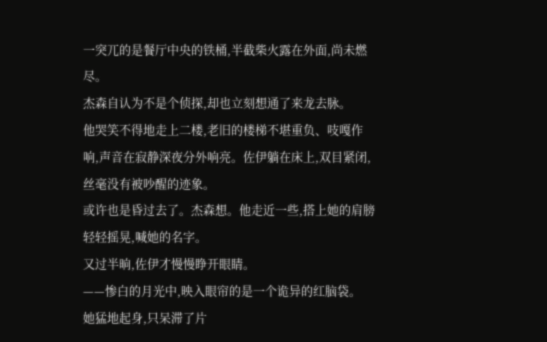一突兀的是餐厅中央的铁桶,半截柴火露在外面,尚未燃尽。
杰森自认为不是个侦探,却也立刻想通了来龙去脉。
他哭笑不得地走上二楼,老旧的楼梯不堪重负、吱嘎作响,声音在寂静深夜分外响亮。佐伊躺在床上,双目紧闭,丝毫没有被吵醒的迹象。
或许也是昏过去了。杰森想。他走近一些,搭上她的肩膀轻轻摇晃,喊她的名字。
又过半晌,佐伊才慢慢睁开眼睛。
——惨白的月光中,映入眼帘的是一个诡异的红脑袋。
她猛地起身,只呆滞了片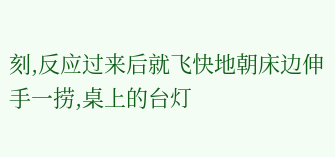刻,反应过来后就飞快地朝床边伸手一捞,桌上的台灯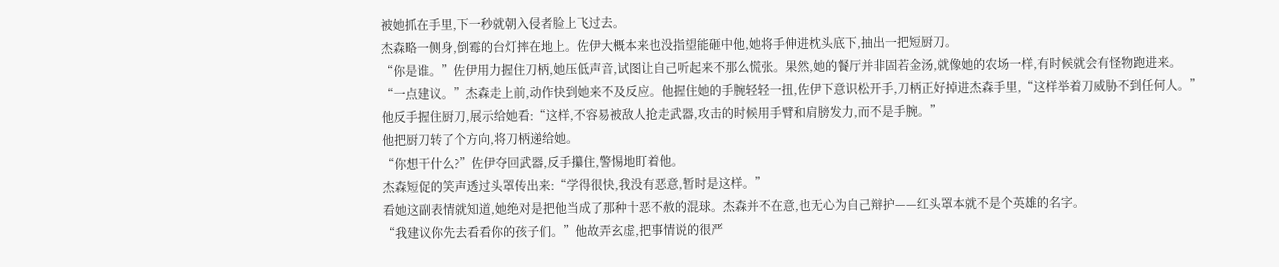被她抓在手里,下一秒就朝入侵者脸上飞过去。
杰森略一侧身,倒霉的台灯摔在地上。佐伊大概本来也没指望能砸中他,她将手伸进枕头底下,抽出一把短厨刀。
“你是谁。”佐伊用力握住刀柄,她压低声音,试图让自己听起来不那么慌张。果然,她的餐厅并非固若金汤,就像她的农场一样,有时候就会有怪物跑进来。
“一点建议。”杰森走上前,动作快到她来不及反应。他握住她的手腕轻轻一扭,佐伊下意识松开手,刀柄正好掉进杰森手里,“这样举着刀威胁不到任何人。”
他反手握住厨刀,展示给她看:“这样,不容易被敌人抢走武器,攻击的时候用手臂和肩膀发力,而不是手腕。”
他把厨刀转了个方向,将刀柄递给她。
“你想干什么?”佐伊夺回武器,反手攥住,警惕地盯着他。
杰森短促的笑声透过头罩传出来:“学得很快,我没有恶意,暂时是这样。”
看她这副表情就知道,她绝对是把他当成了那种十恶不赦的混球。杰森并不在意,也无心为自己辩护——红头罩本就不是个英雄的名字。
“我建议你先去看看你的孩子们。”他故弄玄虚,把事情说的很严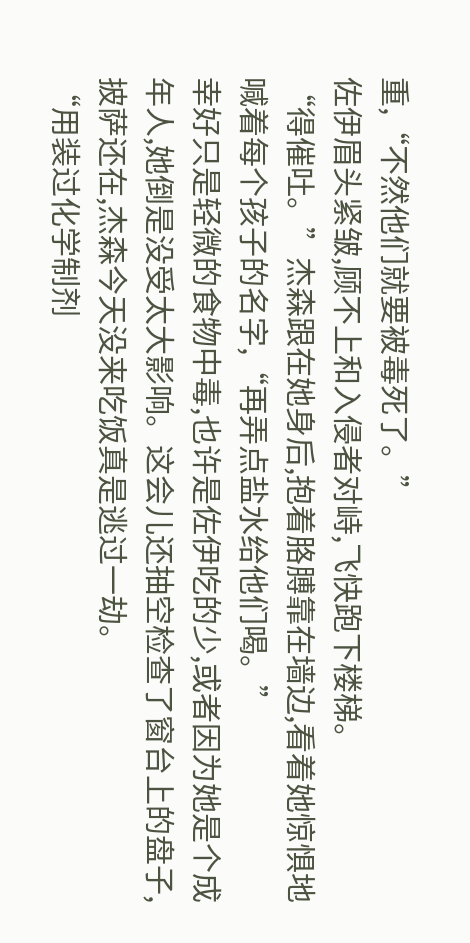重,“不然他们就要被毒死了。”
佐伊眉头紧皱,顾不上和入侵者对峙,飞快跑下楼梯。
“得催吐。”杰森跟在她身后,抱着胳膊靠在墙边,看着她惊惧地喊着每个孩子的名字,“再弄点盐水给他们喝。”
幸好只是轻微的食物中毒,也许是佐伊吃的少,或者因为她是个成年人,她倒是没受太大影响。这会儿还抽空检查了窗台上的盘子,披萨还在,杰森今天没来吃饭真是逃过一劫。
“用装过化学制剂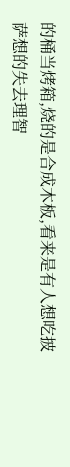的桶当烤箱,烧的是合成木板,看来是有人想吃披萨想的失去理智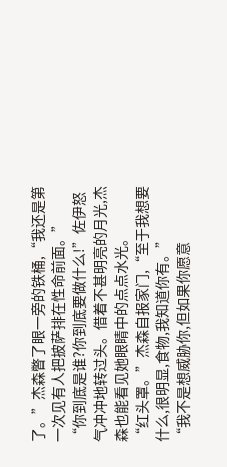了。”杰森瞥了眼一旁的铁桶,“我还是第一次见有人把披萨排在性命前面。”
“你到底是谁?你到底要做什么!”佐伊怒气冲冲地转过头。借着不甚明亮的月光,杰森也能看见她眼睛中的点点水光。
“红头罩。”杰森自报家门,“至于我想要什么,很明显,食物,我知道你有。”
“我不是想威胁你,但如果你愿意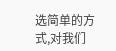选简单的方式,对我们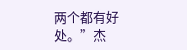两个都有好处。”杰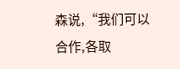森说,“我们可以合作,各取